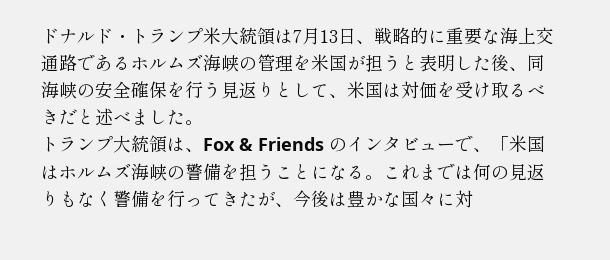ドナルド・トランプ米大統領は7月13日、戦略的に重要な海上交通路であるホルムズ海峡の管理を米国が担うと表明した後、同海峡の安全確保を行う見返りとして、米国は対価を受け取るべきだと述べました。
トランプ大統領は、Fox & Friends のインタビューで、「米国はホルムズ海峡の警備を担うことになる。これまでは何の見返りもなく警備を行ってきたが、今後は豊かな国々に対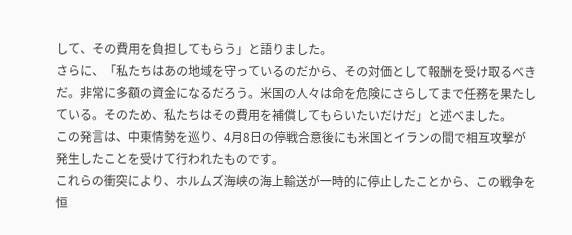して、その費用を負担してもらう」と語りました。
さらに、「私たちはあの地域を守っているのだから、その対価として報酬を受け取るべきだ。非常に多額の資金になるだろう。米国の人々は命を危険にさらしてまで任務を果たしている。そのため、私たちはその費用を補償してもらいたいだけだ」と述べました。
この発言は、中東情勢を巡り、4月8日の停戦合意後にも米国とイランの間で相互攻撃が発生したことを受けて行われたものです。
これらの衝突により、ホルムズ海峡の海上輸送が一時的に停止したことから、この戦争を恒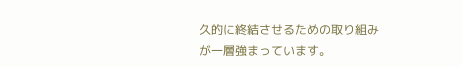久的に終結させるための取り組みが一層強まっています。